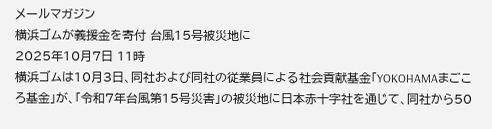メールマガジン
横浜ゴムが義援金を寄付 台風15号被災地に
2025年10月7日 11時
横浜ゴムは10月3日、同社および同社の従業員による社会貢献基金「YOKOHAMAまごころ基金」が、「令和7年台風第15号災害」の被災地に日本赤十字社を通じて、同社から50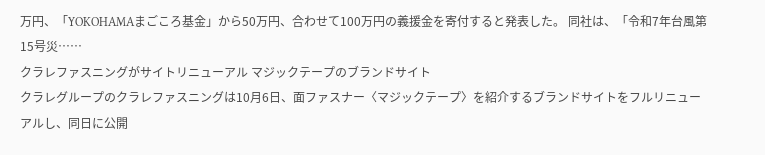万円、「YOKOHAMAまごころ基金」から50万円、合わせて100万円の義援金を寄付すると発表した。 同社は、「令和7年台風第15号災……
クラレファスニングがサイトリニューアル マジックテープのブランドサイト
クラレグループのクラレファスニングは10月6日、面ファスナー〈マジックテープ〉を紹介するブランドサイトをフルリニューアルし、同日に公開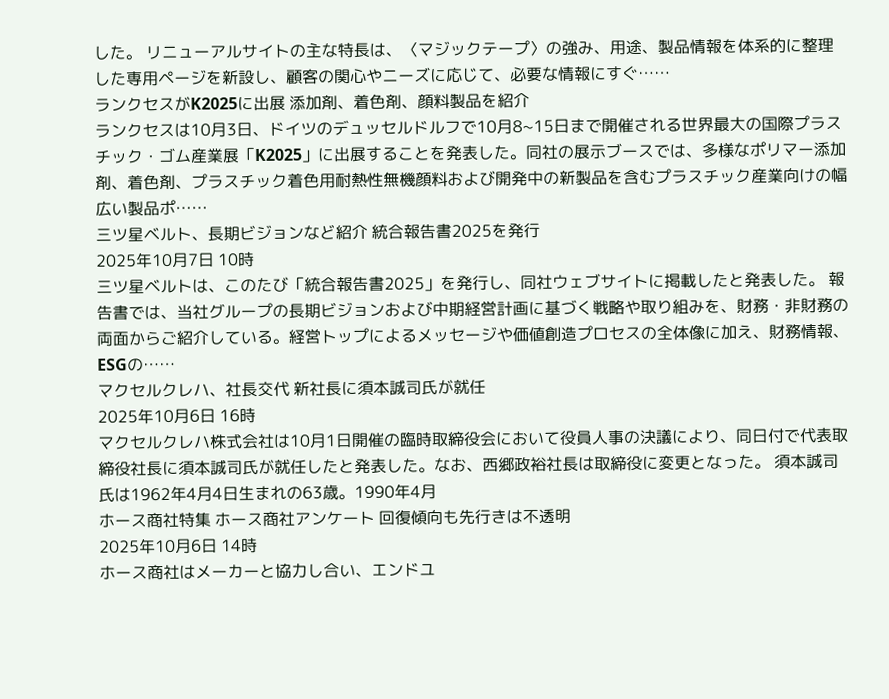した。 リニューアルサイトの主な特長は、〈マジックテープ〉の強み、用途、製品情報を体系的に整理した専用ページを新設し、顧客の関心やニーズに応じて、必要な情報にすぐ……
ランクセスがK2025に出展 添加剤、着色剤、顔料製品を紹介
ランクセスは10月3日、ドイツのデュッセルドルフで10月8~15日まで開催される世界最大の国際プラスチック・ゴム産業展「K2025」に出展することを発表した。同社の展示ブースでは、多様なポリマー添加剤、着色剤、プラスチック着色用耐熱性無機顔料および開発中の新製品を含むプラスチック産業向けの幅広い製品ポ……
三ツ星ベルト、長期ビジョンなど紹介 統合報告書2025を発行
2025年10月7日 10時
三ツ星ベルトは、このたび「統合報告書2025」を発行し、同社ウェブサイトに掲載したと発表した。 報告書では、当社グループの長期ビジョンおよび中期経営計画に基づく戦略や取り組みを、財務・非財務の両面からご紹介している。経営トップによるメッセージや価値創造プロセスの全体像に加え、財務情報、ESGの……
マクセルクレハ、社長交代 新社長に須本誠司氏が就任
2025年10月6日 16時
マクセルクレハ株式会社は10月1日開催の臨時取締役会において役員人事の決議により、同日付で代表取締役社長に須本誠司氏が就任したと発表した。なお、西郷政裕社長は取締役に変更となった。 須本誠司氏は1962年4月4日生まれの63歳。1990年4月
ホース商社特集 ホース商社アンケート 回復傾向も先行きは不透明
2025年10月6日 14時
ホース商社はメーカーと協力し合い、エンドユ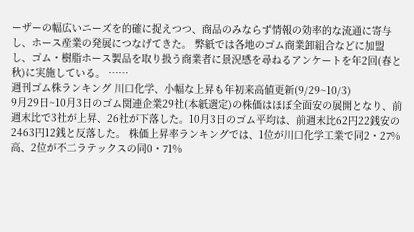ーザーの幅広いニーズを的確に捉えつつ、商品のみならず情報の効率的な流通に寄与し、ホース産業の発展につなげてきた。 弊紙では各地のゴム商業卸組合などに加盟し、ゴム・樹脂ホース製品を取り扱う商業者に景況感を尋ねるアンケートを年2回(春と秋)に実施している。 ……
週刊ゴム株ランキング 川口化学、小幅な上昇も年初来高値更新(9/29~10/3)
9月29日~10月3日のゴム関連企業29社(本紙選定)の株価はほぼ全面安の展開となり、前週末比で3社が上昇、26社が下落した。10月3日のゴム平均は、前週末比62円22銭安の2463円12銭と反落した。 株価上昇率ランキングでは、1位が川口化学工業で同2・27%高、2位が不二ラテックスの同0・71%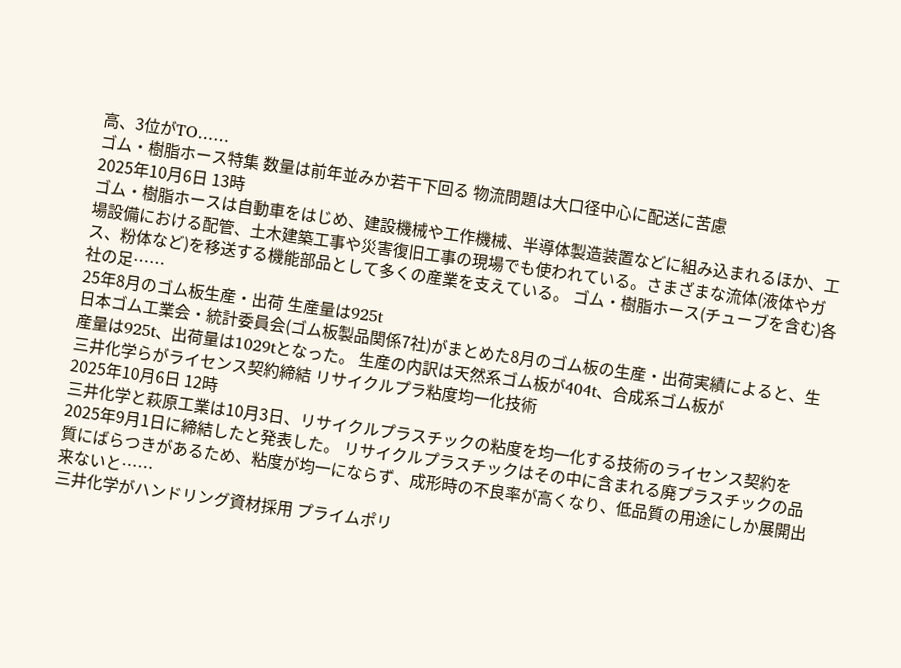高、3位がTO……
ゴム・樹脂ホース特集 数量は前年並みか若干下回る 物流問題は大口径中心に配送に苦慮
2025年10月6日 13時
ゴム・樹脂ホースは自動車をはじめ、建設機械や工作機械、半導体製造装置などに組み込まれるほか、工場設備における配管、土木建築工事や災害復旧工事の現場でも使われている。さまざまな流体(液体やガス、粉体など)を移送する機能部品として多くの産業を支えている。 ゴム・樹脂ホース(チューブを含む)各社の足……
25年8月のゴム板生産・出荷 生産量は925t
日本ゴム工業会・統計委員会(ゴム板製品関係7社)がまとめた8月のゴム板の生産・出荷実績によると、生産量は925t、出荷量は1029tとなった。 生産の内訳は天然系ゴム板が404t、合成系ゴム板が
三井化学らがライセンス契約締結 リサイクルプラ粘度均一化技術
2025年10月6日 12時
三井化学と萩原工業は10月3日、リサイクルプラスチックの粘度を均一化する技術のライセンス契約を2025年9月1日に締結したと発表した。 リサイクルプラスチックはその中に含まれる廃プラスチックの品質にばらつきがあるため、粘度が均一にならず、成形時の不良率が高くなり、低品質の用途にしか展開出来ないと……
三井化学がハンドリング資材採用 プライムポリ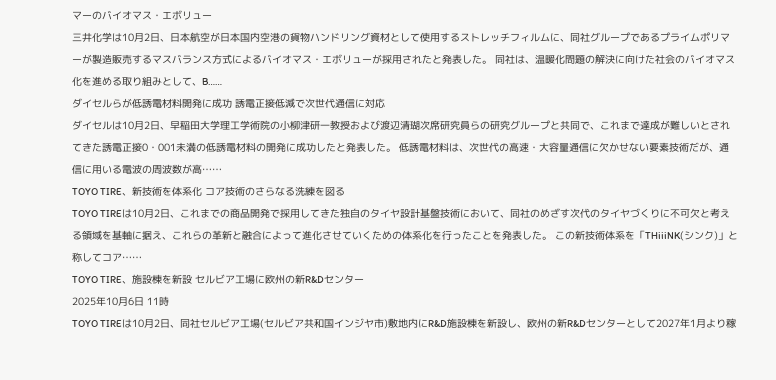マーのバイオマス・エボリュー
三井化学は10月2日、日本航空が日本国内空港の貨物ハンドリング資材として使用するストレッチフィルムに、同社グループであるプライムポリマーが製造販売するマスバランス方式によるバイオマス・エボリューが採用されたと発表した。 同社は、温暖化問題の解決に向けた社会のバイオマス化を進める取り組みとして、B……
ダイセルらが低誘電材料開発に成功 誘電正接低減で次世代通信に対応
ダイセルは10月2日、早稲田大学理工学術院の小柳津研一教授および渡辺清瑚次席研究員らの研究グループと共同で、これまで達成が難しいとされてきた誘電正接0・001未満の低誘電材料の開発に成功したと発表した。 低誘電材料は、次世代の高速・大容量通信に欠かせない要素技術だが、通信に用いる電波の周波数が高……
TOYO TIRE、新技術を体系化 コア技術のさらなる洗練を図る
TOYO TIREは10月2日、これまでの商品開発で採用してきた独自のタイヤ設計基盤技術において、同社のめざす次代のタイヤづくりに不可欠と考える領域を基軸に据え、これらの革新と融合によって進化させていくための体系化を行ったことを発表した。 この新技術体系を「THiiiNK(シンク)」と称してコア……
TOYO TIRE、施設棟を新設 セルビア工場に欧州の新R&Dセンター
2025年10月6日 11時
TOYO TIREは10月2日、同社セルビア工場(セルビア共和国インジヤ市)敷地内にR&D施設棟を新設し、欧州の新R&Dセンターとして2027年1月より稼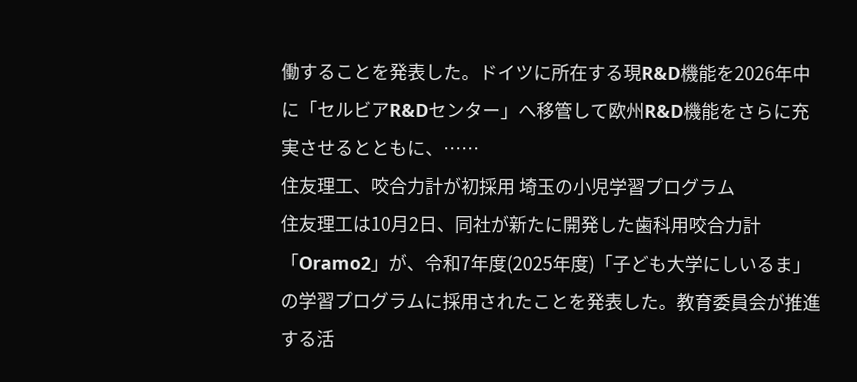働することを発表した。ドイツに所在する現R&D機能を2026年中に「セルビアR&Dセンター」へ移管して欧州R&D機能をさらに充実させるとともに、……
住友理工、咬合力計が初採用 埼玉の小児学習プログラム
住友理工は10月2日、同社が新たに開発した歯科用咬合力計「Oramo2」が、令和7年度(2025年度)「子ども大学にしいるま」の学習プログラムに採用されたことを発表した。教育委員会が推進する活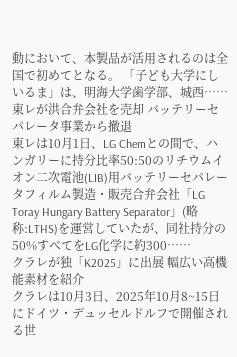動において、本製品が活用されるのは全国で初めてとなる。 「子ども大学にしいるま」は、明海大学歯学部、城西……
東レが洪合弁会社を売却 バッテリーセパレータ事業から撤退
東レは10月1日、LG Chemとの間で、ハンガリーに持分比率50:50のリチウムイオン二次電池(LIB)用バッテリーセパレータフィルム製造・販売合弁会社「LG Toray Hungary Battery Separator」(略称:LTHS)を運営していたが、同社持分の50%すべてをLG化学に約300……
クラレが独「K2025」に出展 幅広い高機能素材を紹介
クラレは10月3日、2025年10月8~15日にドイツ・デュッセルドルフで開催される世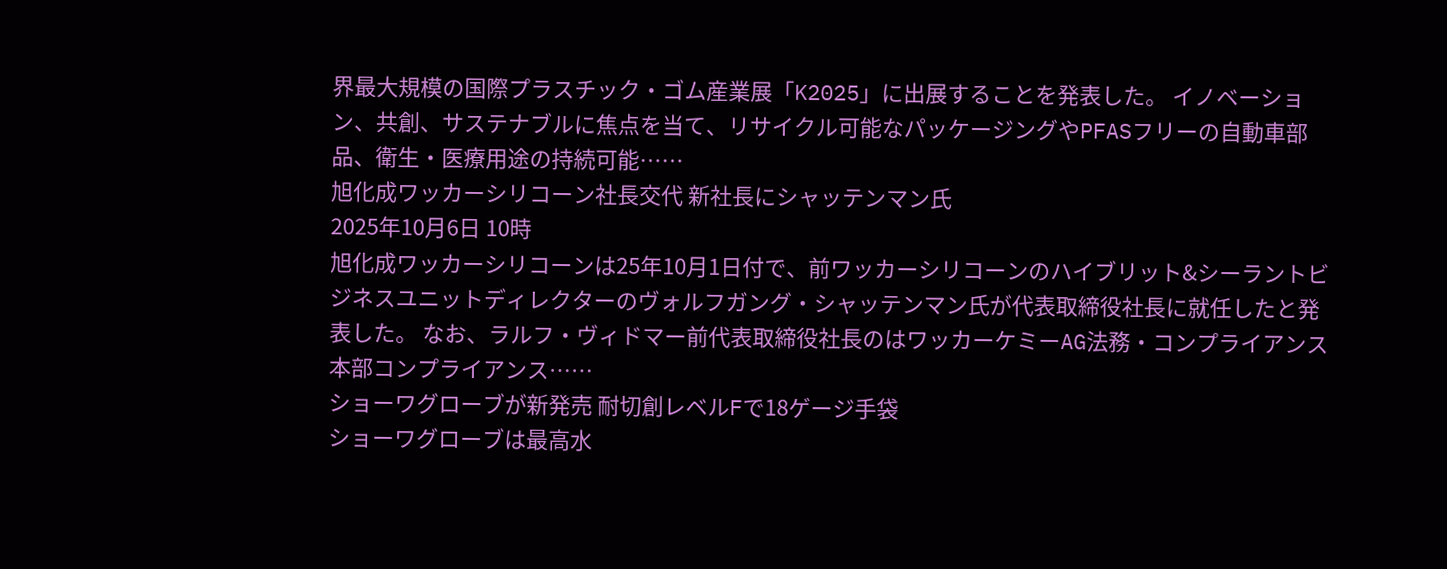界最大規模の国際プラスチック・ゴム産業展「K2025」に出展することを発表した。 イノベーション、共創、サステナブルに焦点を当て、リサイクル可能なパッケージングやPFASフリーの自動車部品、衛生・医療用途の持続可能……
旭化成ワッカーシリコーン社長交代 新社長にシャッテンマン氏
2025年10月6日 10時
旭化成ワッカーシリコーンは25年10月1日付で、前ワッカーシリコーンのハイブリット&シーラントビジネスユニットディレクターのヴォルフガング・シャッテンマン氏が代表取締役社長に就任したと発表した。 なお、ラルフ・ヴィドマー前代表取締役社長のはワッカーケミーAG法務・コンプライアンス本部コンプライアンス……
ショーワグローブが新発売 耐切創レベルFで18ゲージ手袋
ショーワグローブは最高水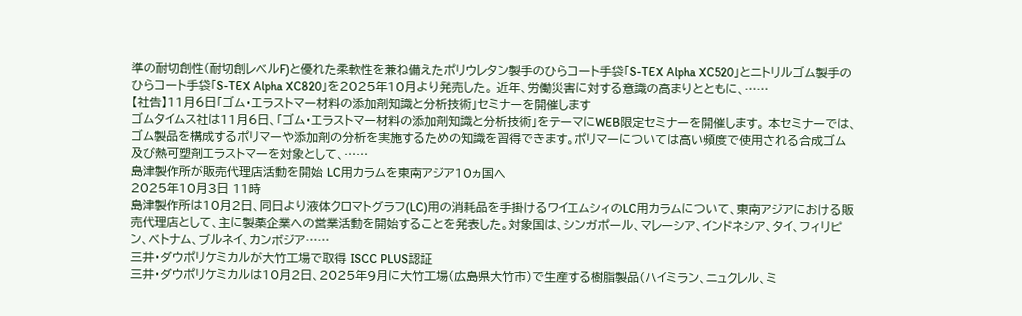準の耐切創性(耐切創レベルF)と優れた柔軟性を兼ね備えたポリウレタン製手のひらコート手袋「S-TEX Alpha XC520」とニトリルゴム製手のひらコート手袋「S-TEX Alpha XC820」を2025年10月より発売した。 近年、労働災害に対する意識の高まりとともに、……
【社告】11月6日「ゴム・エラストマー材料の添加剤知識と分析技術」セミナーを開催します
ゴムタイムス社は11月6日、「ゴム・エラストマー材料の添加剤知識と分析技術」をテーマにWEB限定セミナーを開催します。 本セミナーでは、ゴム製品を構成するポリマーや添加剤の分析を実施するための知識を習得できます。ポリマーについては高い頻度で使用される合成ゴム及び熱可塑剤エラストマーを対象として、……
島津製作所が販売代理店活動を開始 LC用カラムを東南アジア10ヵ国へ
2025年10月3日 11時
島津製作所は10月2日、同日より液体クロマトグラフ(LC)用の消耗品を手掛けるワイエムシィのLC用カラムについて、東南アジアにおける販売代理店として、主に製薬企業への営業活動を開始することを発表した。対象国は、シンガポール、マレーシア、インドネシア、タイ、フィリピン、ベトナム、ブルネイ、カンボジア……
三井・ダウポリケミカルが大竹工場で取得 ISCC PLUS認証
三井・ダウポリケミカルは10月2日、2025年9月に大竹工場(広島県大竹市)で生産する樹脂製品(ハイミラン、ニュクレル、ミ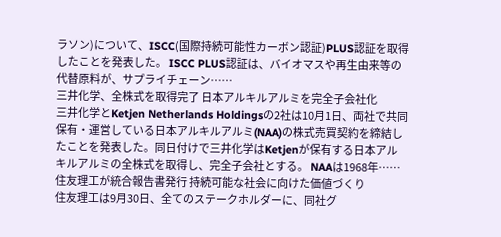ラソン)について、ISCC(国際持続可能性カーボン認証)PLUS認証を取得したことを発表した。 ISCC PLUS認証は、バイオマスや再生由来等の代替原料が、サプライチェーン……
三井化学、全株式を取得完了 日本アルキルアルミを完全子会社化
三井化学とKetjen Netherlands Holdingsの2社は10月1日、両社で共同保有・運営している日本アルキルアルミ(NAA)の株式売買契約を締結したことを発表した。同日付けで三井化学はKetjenが保有する日本アルキルアルミの全株式を取得し、完全子会社とする。 NAAは1968年……
住友理工が統合報告書発行 持続可能な社会に向けた価値づくり
住友理工は9月30日、全てのステークホルダーに、同社グ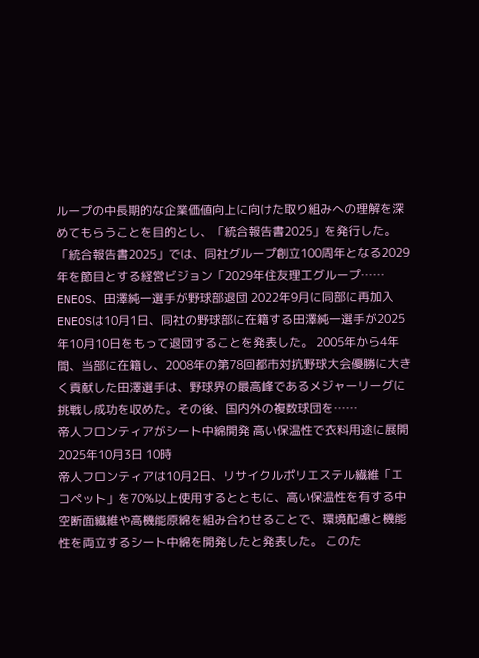ループの中長期的な企業価値向上に向けた取り組みへの理解を深めてもらうことを目的とし、「統合報告書2025」を発行した。 「統合報告書2025」では、同社グループ創立100周年となる2029年を節目とする経営ビジョン「2029年住友理工グループ……
ENEOS、田澤純一選手が野球部退団 2022年9月に同部に再加入
ENEOSは10月1日、同社の野球部に在籍する田澤純一選手が2025年10月10日をもって退団することを発表した。 2005年から4年間、当部に在籍し、2008年の第78回都市対抗野球大会優勝に大きく貢献した田澤選手は、野球界の最高峰であるメジャーリーグに挑戦し成功を収めた。その後、国内外の複数球団を……
帝人フロンティアがシート中綿開発 高い保温性で衣料用途に展開
2025年10月3日 10時
帝人フロンティアは10月2日、リサイクルポリエステル繊維「エコペット」を70%以上使用するとともに、高い保温性を有する中空断面繊維や高機能原綿を組み合わせることで、環境配慮と機能性を両立するシート中綿を開発したと発表した。 このた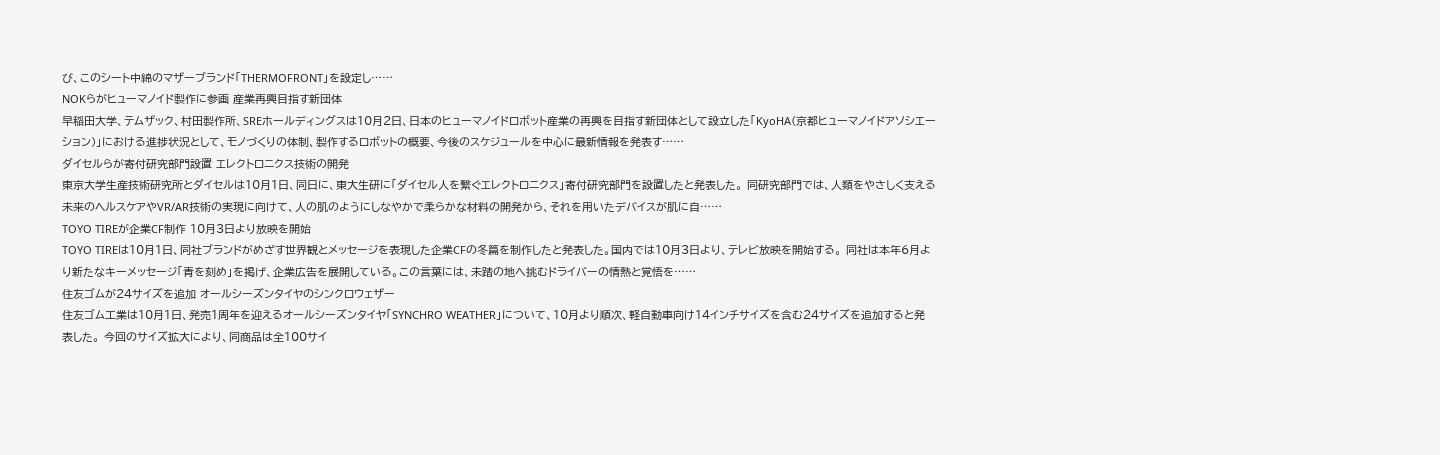び、このシート中綿のマザーブランド「THERMOFRONT」を設定し……
NOKらがヒューマノイド製作に参画 産業再興目指す新団体
早稲田大学、テムザック、村田製作所、SREホールディングスは10月2日、日本のヒューマノイドロボット産業の再興を目指す新団体として設立した「KyoHA(京都ヒューマノイドアソシエーション)」における進捗状況として、モノづくりの体制、製作するロボットの概要、今後のスケジュールを中心に最新情報を発表す……
ダイセルらが寄付研究部門設置 エレクトロニクス技術の開発
東京大学生産技術研究所とダイセルは10月1日、同日に、東大生研に「ダイセル人を繋ぐエレクトロニクス」寄付研究部門を設置したと発表した。 同研究部門では、人類をやさしく支える未来のヘルスケアやVR/AR技術の実現に向けて、人の肌のようにしなやかで柔らかな材料の開発から、それを用いたデバイスが肌に自……
TOYO TIREが企業CF制作 10月3日より放映を開始
TOYO TIREは10月1日、同社ブランドがめざす世界観とメッセージを表現した企業CFの冬篇を制作したと発表した。国内では10月3日より、テレビ放映を開始する。 同社は本年6月より新たなキーメッセージ「青を刻め」を掲げ、企業広告を展開している。この言葉には、未踏の地へ挑むドライバーの情熱と覚悟を……
住友ゴムが24サイズを追加 オールシーズンタイヤのシンクロウェザー
住友ゴム工業は10月1日、発売1周年を迎えるオールシーズンタイヤ「SYNCHRO WEATHER」について、10月より順次、軽自動車向け14インチサイズを含む24サイズを追加すると発表した。 今回のサイズ拡大により、同商品は全100サイ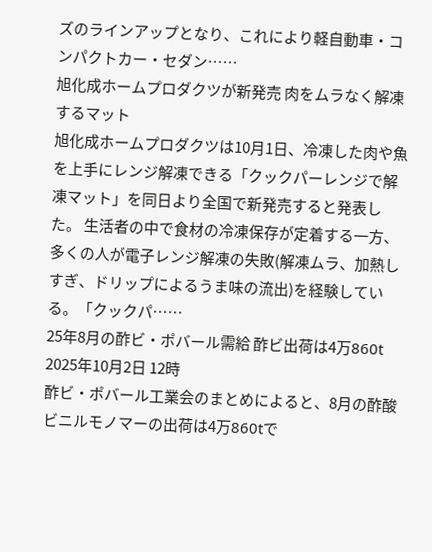ズのラインアップとなり、これにより軽自動車・コンパクトカー・セダン……
旭化成ホームプロダクツが新発売 肉をムラなく解凍するマット
旭化成ホームプロダクツは10月1日、冷凍した肉や魚を上手にレンジ解凍できる「クックパーレンジで解凍マット」を同日より全国で新発売すると発表した。 生活者の中で食材の冷凍保存が定着する一方、多くの人が電子レンジ解凍の失敗(解凍ムラ、加熱しすぎ、ドリップによるうま味の流出)を経験している。「クックパ……
25年8月の酢ビ・ポバール需給 酢ビ出荷は4万860t
2025年10月2日 12時
酢ビ・ポバール工業会のまとめによると、8月の酢酸ビニルモノマーの出荷は4万860tで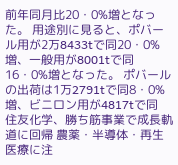前年同月比20・0%増となった。 用途別に見ると、ポバール用が2万8433tで同20・0%増、一般用が8001tで同16・0%増となった。 ポバールの出荷は1万2791tで同8・0%増、ビニロン用が4817tで同
住友化学、勝ち筋事業で成長軌道に回帰 農薬・半導体・再生医療に注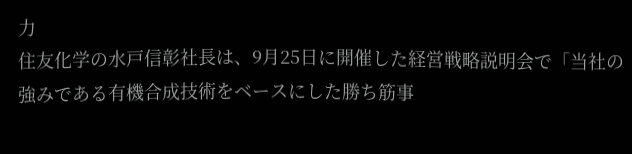力
住友化学の水戸信彰社長は、9月25日に開催した経営戦略説明会で「当社の強みである有機合成技術をベースにした勝ち筋事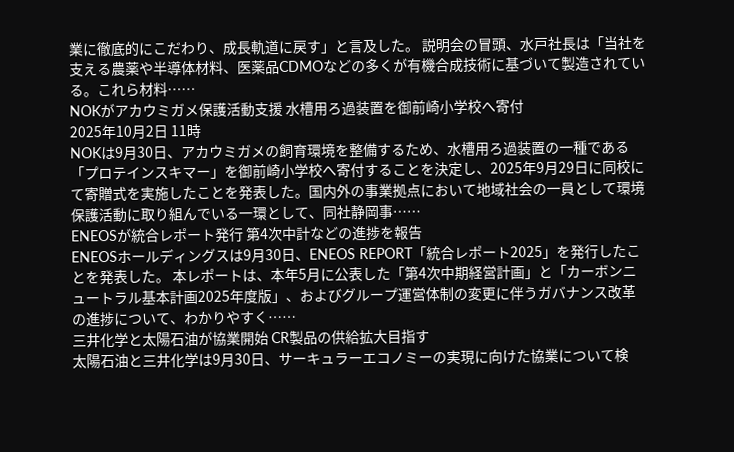業に徹底的にこだわり、成長軌道に戻す」と言及した。 説明会の冒頭、水戸社長は「当社を支える農薬や半導体材料、医薬品CDMOなどの多くが有機合成技術に基づいて製造されている。これら材料……
NOKがアカウミガメ保護活動支援 水槽用ろ過装置を御前崎小学校へ寄付
2025年10月2日 11時
NOKは9月30日、アカウミガメの飼育環境を整備するため、水槽用ろ過装置の一種である「プロテインスキマー」を御前崎小学校へ寄付することを決定し、2025年9月29日に同校にて寄贈式を実施したことを発表した。国内外の事業拠点において地域社会の一員として環境保護活動に取り組んでいる一環として、同社静岡事……
ENEOSが統合レポート発行 第4次中計などの進捗を報告
ENEOSホールディングスは9月30日、ENEOS REPORT「統合レポート2025」を発行したことを発表した。 本レポートは、本年5月に公表した「第4次中期経営計画」と「カーボンニュートラル基本計画2025年度版」、およびグループ運営体制の変更に伴うガバナンス改革の進捗について、わかりやすく……
三井化学と太陽石油が協業開始 CR製品の供給拡大目指す
太陽石油と三井化学は9月30日、サーキュラーエコノミーの実現に向けた協業について検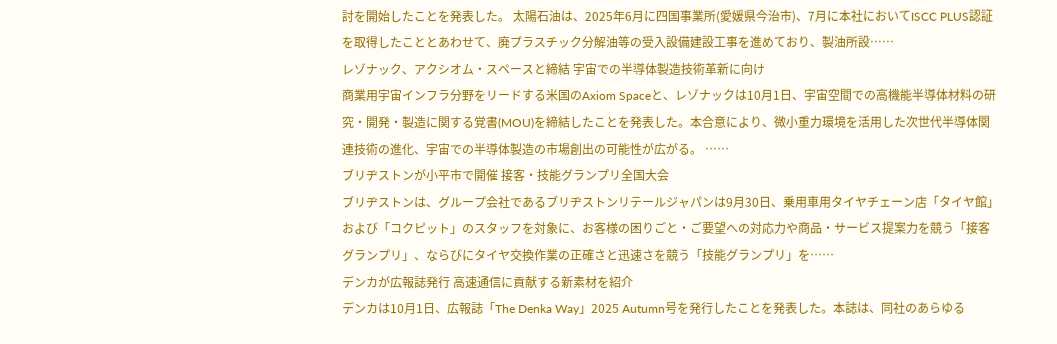討を開始したことを発表した。 太陽石油は、2025年6月に四国事業所(愛媛県今治市)、7月に本社においてISCC PLUS認証を取得したこととあわせて、廃プラスチック分解油等の受入設備建設工事を進めており、製油所設……
レゾナック、アクシオム・スペースと締結 宇宙での半導体製造技術革新に向け
商業用宇宙インフラ分野をリードする米国のAxiom Spaceと、レゾナックは10月1日、宇宙空間での高機能半導体材料の研究・開発・製造に関する覚書(MOU)を締結したことを発表した。本合意により、微小重力環境を活用した次世代半導体関連技術の進化、宇宙での半導体製造の市場創出の可能性が広がる。 ……
ブリヂストンが小平市で開催 接客・技能グランプリ全国大会
ブリヂストンは、グループ会社であるブリヂストンリテールジャパンは9月30日、乗用車用タイヤチェーン店「タイヤ館」および「コクピット」のスタッフを対象に、お客様の困りごと・ご要望への対応力や商品・サービス提案力を競う「接客グランプリ」、ならびにタイヤ交換作業の正確さと迅速さを競う「技能グランプリ」を……
デンカが広報誌発行 高速通信に貢献する新素材を紹介
デンカは10月1日、広報誌「The Denka Way」2025 Autumn号を発行したことを発表した。本誌は、同社のあらゆる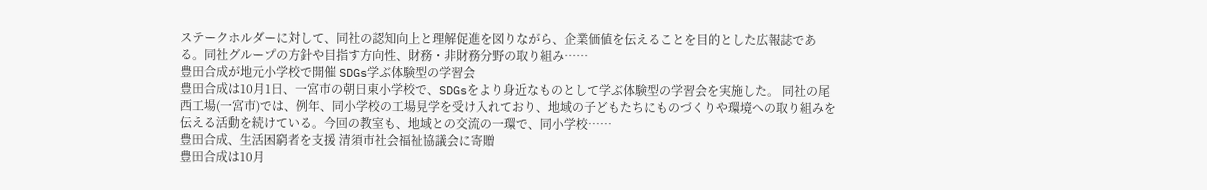ステークホルダーに対して、同社の認知向上と理解促進を図りながら、企業価値を伝えることを目的とした広報誌である。同社グループの方針や目指す方向性、財務・非財務分野の取り組み……
豊田合成が地元小学校で開催 SDGs学ぶ体験型の学習会
豊田合成は10月1日、一宮市の朝日東小学校で、SDGsをより身近なものとして学ぶ体験型の学習会を実施した。 同社の尾西工場(一宮市)では、例年、同小学校の工場見学を受け入れており、地域の子どもたちにものづくりや環境への取り組みを伝える活動を続けている。今回の教室も、地域との交流の一環で、同小学校……
豊田合成、生活困窮者を支援 清須市社会福祉協議会に寄贈
豊田合成は10月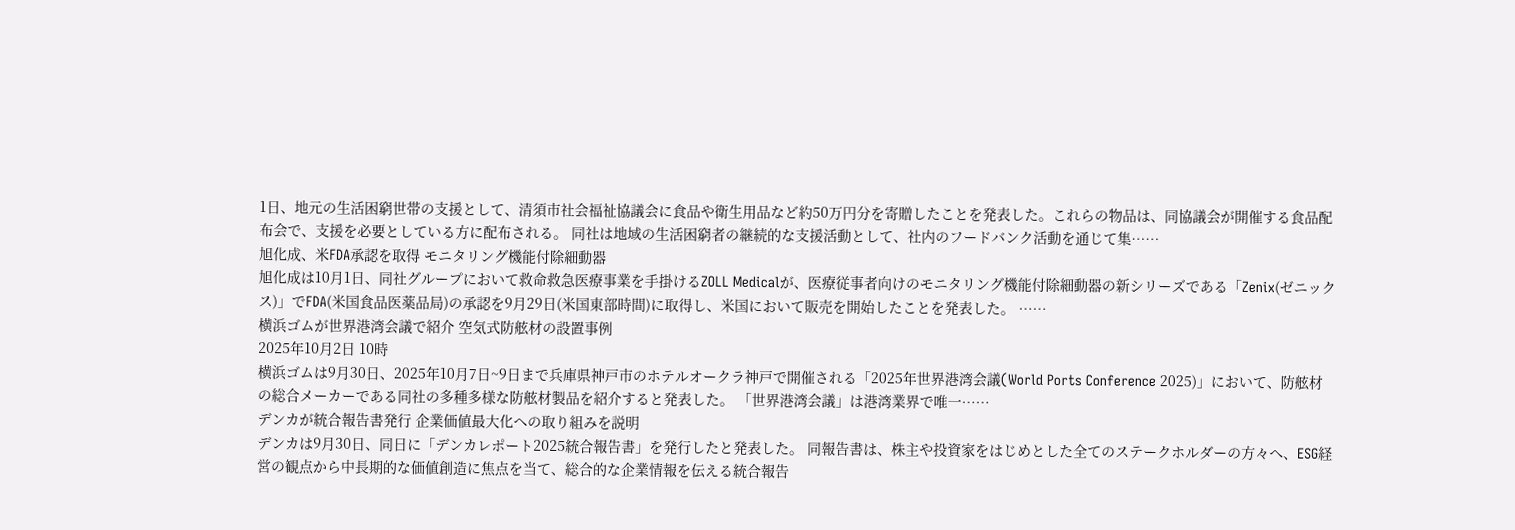1日、地元の生活困窮世帯の支援として、清須市社会福祉協議会に食品や衛生用品など約50万円分を寄贈したことを発表した。これらの物品は、同協議会が開催する食品配布会で、支援を必要としている方に配布される。 同社は地域の生活困窮者の継続的な支援活動として、社内のフードバンク活動を通じて集……
旭化成、米FDA承認を取得 モニタリング機能付除細動器
旭化成は10月1日、同社グループにおいて救命救急医療事業を手掛けるZOLL Medicalが、医療従事者向けのモニタリング機能付除細動器の新シリーズである「Zenix(ゼニックス)」でFDA(米国食品医薬品局)の承認を9月29日(米国東部時間)に取得し、米国において販売を開始したことを発表した。 ……
横浜ゴムが世界港湾会議で紹介 空気式防舷材の設置事例
2025年10月2日 10時
横浜ゴムは9月30日、2025年10月7日~9日まで兵庫県神戸市のホテルオークラ神戸で開催される「2025年世界港湾会議(World Ports Conference 2025)」において、防舷材の総合メーカーである同社の多種多様な防舷材製品を紹介すると発表した。 「世界港湾会議」は港湾業界で唯一……
デンカが統合報告書発行 企業価値最大化への取り組みを説明
デンカは9月30日、同日に「デンカレポート2025統合報告書」を発行したと発表した。 同報告書は、株主や投資家をはじめとした全てのステークホルダーの方々へ、ESG経営の観点から中長期的な価値創造に焦点を当て、総合的な企業情報を伝える統合報告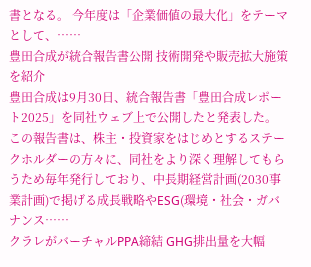書となる。 今年度は「企業価値の最大化」をテーマとして、……
豊田合成が統合報告書公開 技術開発や販売拡大施策を紹介
豊田合成は9月30日、統合報告書「豊田合成レポート2025」を同社ウェブ上で公開したと発表した。 この報告書は、株主・投資家をはじめとするステークホルダーの方々に、同社をより深く理解してもらうため毎年発行しており、中長期経営計画(2030事業計画)で掲げる成長戦略やESG(環境・社会・ガバナンス……
クラレがバーチャルPPA締結 GHG排出量を大幅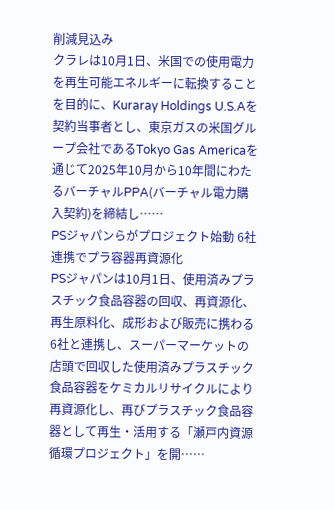削減見込み
クラレは10月1日、米国での使用電力を再生可能エネルギーに転換することを目的に、Kuraray Holdings U.S.Aを契約当事者とし、東京ガスの米国グループ会社であるTokyo Gas Americaを通じて2025年10月から10年間にわたるバーチャルPPA(バーチャル電力購入契約)を締結し……
PSジャパンらがプロジェクト始動 6社連携でプラ容器再資源化
PSジャパンは10月1日、使用済みプラスチック食品容器の回収、再資源化、再生原料化、成形および販売に携わる6社と連携し、スーパーマーケットの店頭で回収した使用済みプラスチック食品容器をケミカルリサイクルにより再資源化し、再びプラスチック食品容器として再生・活用する「瀬戸内資源循環プロジェクト」を開……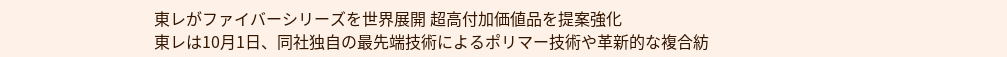東レがファイバーシリーズを世界展開 超高付加価値品を提案強化
東レは10月1日、同社独自の最先端技術によるポリマー技術や革新的な複合紡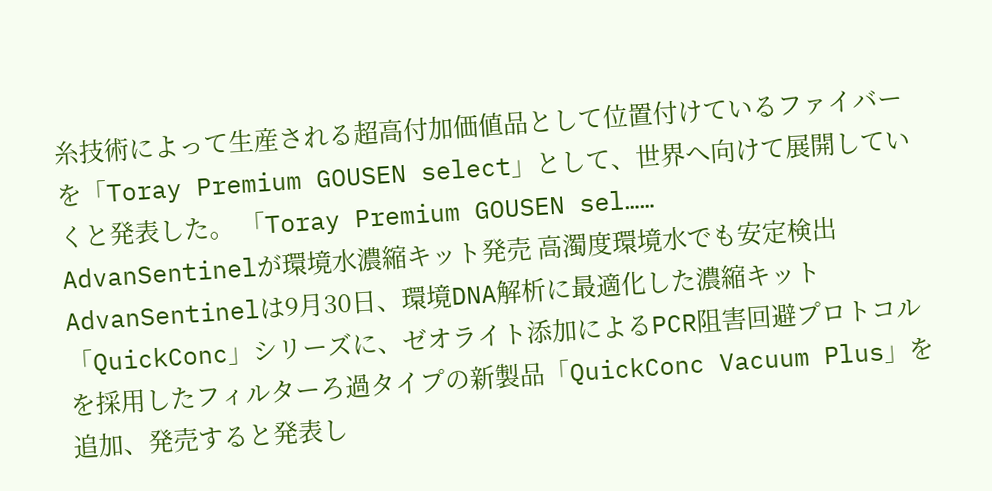糸技術によって生産される超高付加価値品として位置付けているファイバーを「Toray Premium GOUSEN select」として、世界へ向けて展開していくと発表した。 「Toray Premium GOUSEN sel……
AdvanSentinelが環境水濃縮キット発売 高濁度環境水でも安定検出
AdvanSentinelは9月30日、環境DNA解析に最適化した濃縮キット「QuickConc」シリーズに、ゼオライト添加によるPCR阻害回避プロトコルを採用したフィルターろ過タイプの新製品「QuickConc Vacuum Plus」を追加、発売すると発表し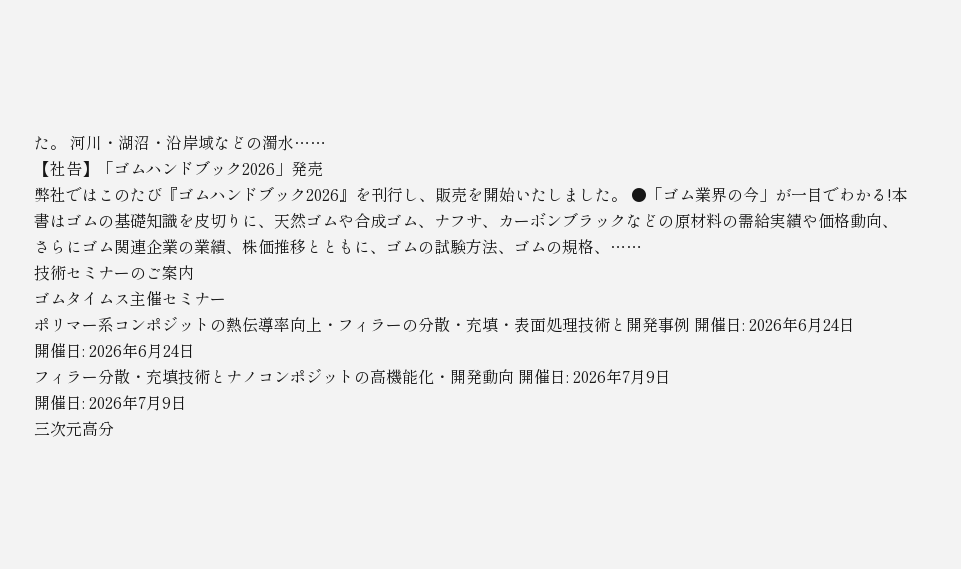た。 河川・湖沼・沿岸域などの濁水……
【社告】「ゴムハンドブック2026」発売
弊社ではこのたび『ゴムハンドブック2026』を刊行し、販売を開始いたしました。 ●「ゴム業界の今」が一目でわかる!本書はゴムの基礎知識を皮切りに、天然ゴムや合成ゴム、ナフサ、カーボンブラックなどの原材料の需給実績や価格動向、さらにゴム関連企業の業績、株価推移とともに、ゴムの試験方法、ゴムの規格、……
技術セミナーのご案内
ゴムタイムス主催セミナー
ポリマー系コンポジットの熱伝導率向上・フィラーの分散・充填・表面処理技術と開発事例 開催日: 2026年6月24日
開催日: 2026年6月24日
フィラー分散・充填技術とナノコンポジットの高機能化・開発動向 開催日: 2026年7月9日
開催日: 2026年7月9日
三次元高分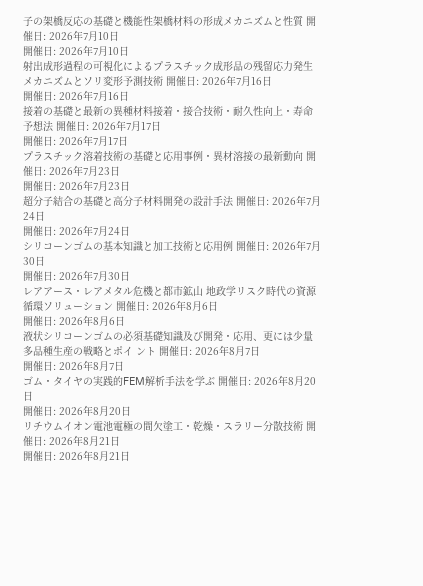子の架橋反応の基礎と機能性架橋材料の形成メカニズムと性質 開催日: 2026年7月10日
開催日: 2026年7月10日
射出成形過程の可視化によるプラスチック成形品の残留応力発生メカニズムとソリ変形予測技術 開催日: 2026年7月16日
開催日: 2026年7月16日
接着の基礎と最新の異種材料接着・接合技術・耐久性向上・寿命予想法 開催日: 2026年7月17日
開催日: 2026年7月17日
プラスチック溶着技術の基礎と応用事例・異材溶接の最新動向 開催日: 2026年7月23日
開催日: 2026年7月23日
超分子結合の基礎と高分子材料開発の設計手法 開催日: 2026年7月24日
開催日: 2026年7月24日
シリコーンゴムの基本知識と加工技術と応用例 開催日: 2026年7月30日
開催日: 2026年7月30日
レアアース・レアメタル危機と都市鉱山 地政学リスク時代の資源循環ソリューション 開催日: 2026年8月6日
開催日: 2026年8月6日
液状シリコーンゴムの必須基礎知識及び開発・応用、更には少量多品種生産の戦略とポイ ント 開催日: 2026年8月7日
開催日: 2026年8月7日
ゴム・タイヤの実践的FEM解析手法を学ぶ 開催日: 2026年8月20日
開催日: 2026年8月20日
リチウムイオン電池電極の間欠塗工・乾燥・スラリー分散技術 開催日: 2026年8月21日
開催日: 2026年8月21日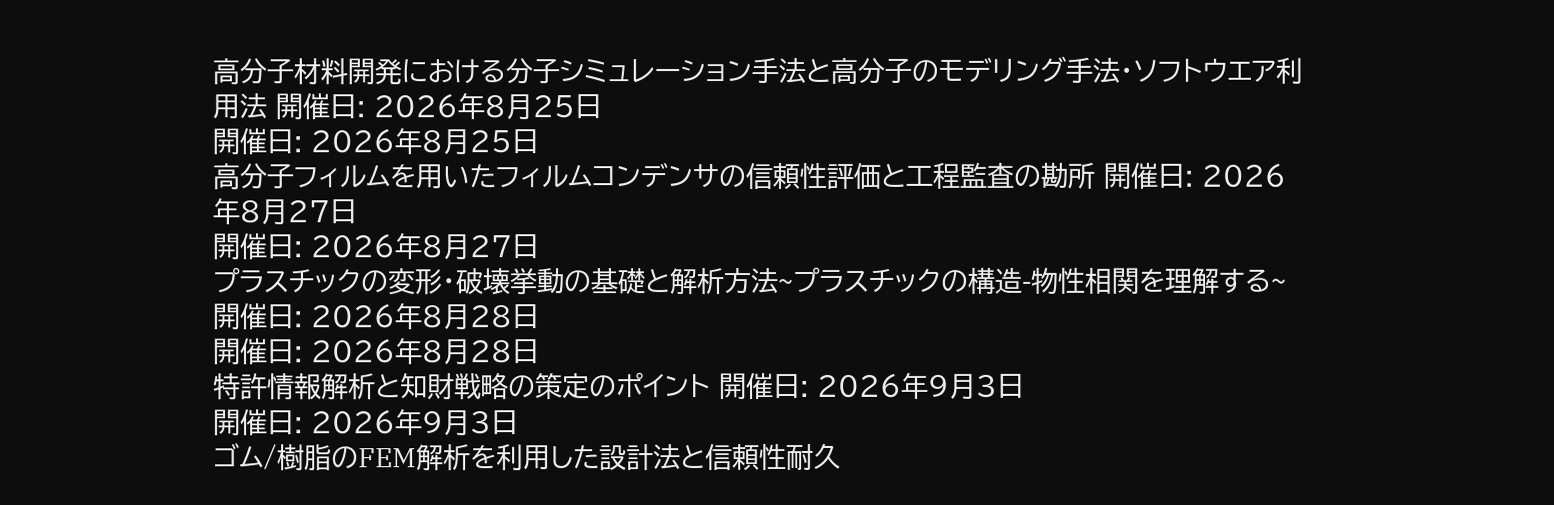高分子材料開発における分子シミュレーション手法と高分子のモデリング手法・ソフトウエア利用法 開催日: 2026年8月25日
開催日: 2026年8月25日
高分子フィルムを用いたフィルムコンデンサの信頼性評価と工程監査の勘所 開催日: 2026年8月27日
開催日: 2026年8月27日
プラスチックの変形・破壊挙動の基礎と解析方法~プラスチックの構造-物性相関を理解する~ 開催日: 2026年8月28日
開催日: 2026年8月28日
特許情報解析と知財戦略の策定のポイント 開催日: 2026年9月3日
開催日: 2026年9月3日
ゴム/樹脂のFEM解析を利用した設計法と信頼性耐久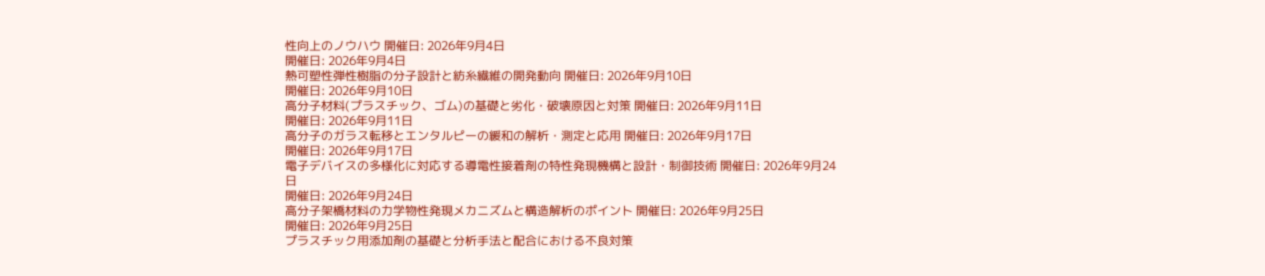性向上のノウハウ 開催日: 2026年9月4日
開催日: 2026年9月4日
熱可塑性弾性樹脂の分子設計と紡糸繊維の開発動向 開催日: 2026年9月10日
開催日: 2026年9月10日
高分子材料(プラスチック、ゴム)の基礎と劣化・破壊原因と対策 開催日: 2026年9月11日
開催日: 2026年9月11日
高分子のガラス転移とエンタルピーの緩和の解析・測定と応用 開催日: 2026年9月17日
開催日: 2026年9月17日
電子デバイスの多様化に対応する導電性接着剤の特性発現機構と設計・制御技術 開催日: 2026年9月24日
開催日: 2026年9月24日
高分子架橋材料の力学物性発現メカニズムと構造解析のポイント 開催日: 2026年9月25日
開催日: 2026年9月25日
プラスチック用添加剤の基礎と分析手法と配合における不良対策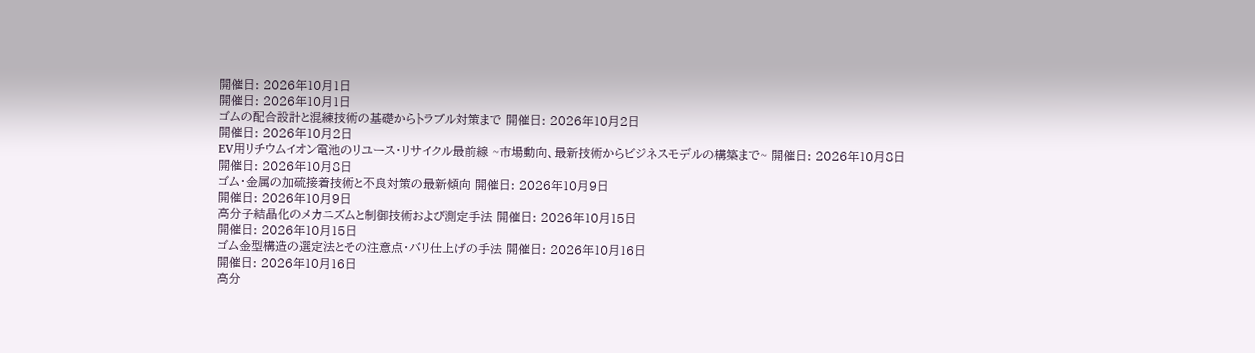開催日: 2026年10月1日
開催日: 2026年10月1日
ゴムの配合設計と混練技術の基礎からトラブル対策まで 開催日: 2026年10月2日
開催日: 2026年10月2日
EV用リチウムイオン電池のリユース・リサイクル最前線 ~市場動向、最新技術からビジネスモデルの構築まで~ 開催日: 2026年10月8日
開催日: 2026年10月8日
ゴム・金属の加硫接着技術と不良対策の最新傾向 開催日: 2026年10月9日
開催日: 2026年10月9日
高分子結晶化のメカニズムと制御技術および測定手法 開催日: 2026年10月15日
開催日: 2026年10月15日
ゴム金型構造の選定法とその注意点・バリ仕上げの手法 開催日: 2026年10月16日
開催日: 2026年10月16日
高分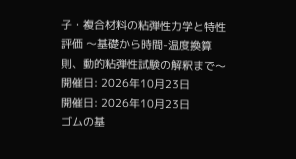子・複合材料の粘弾性力学と特性評価 〜基礎から時間-温度換算則、動的粘弾性試験の解釈まで〜 開催日: 2026年10月23日
開催日: 2026年10月23日
ゴムの基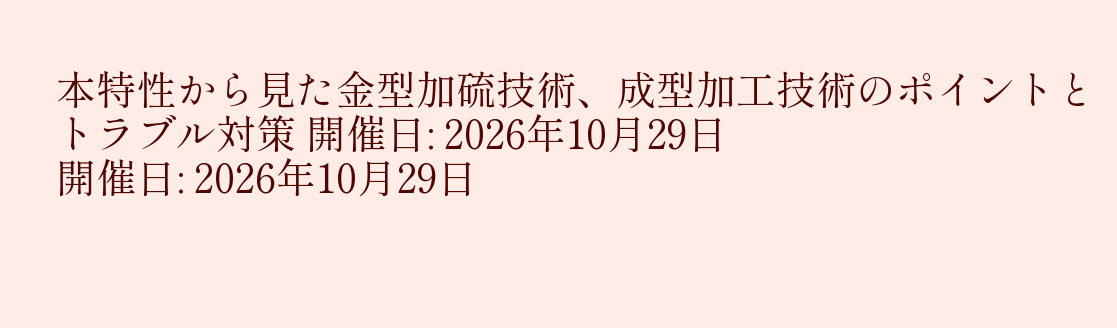本特性から見た金型加硫技術、成型加工技術のポイントとトラブル対策 開催日: 2026年10月29日
開催日: 2026年10月29日